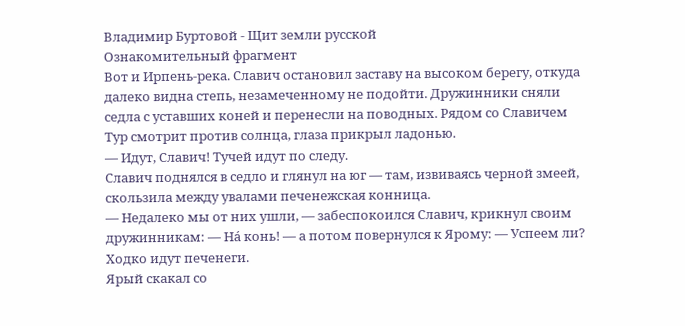Владимир Буртовой - Щит земли русской
Ознакомительный фрагмент
Вот и Ирпень-река. Славич остановил заставу на высоком берегу, откуда далеко видна степь, незамеченному не подойти. Дружинники сняли седла с уставших коней и перенесли на поводных. Рядом со Славичем Тур смотрит против солнца, глаза прикрыл ладонью.
— Идут, Славич! Тучей идут по следу.
Славич поднялся в седло и глянул на юг — там, извиваясь черной змеей, скользила между увалами печенежская конница.
— Недалеко мы от них ушли, — забеспокоился Славич, крикнул своим дружинникам: — Нá конь! — а потом повернулся к Ярому: — Успеем ли? Ходко идут печенеги.
Ярый скакал со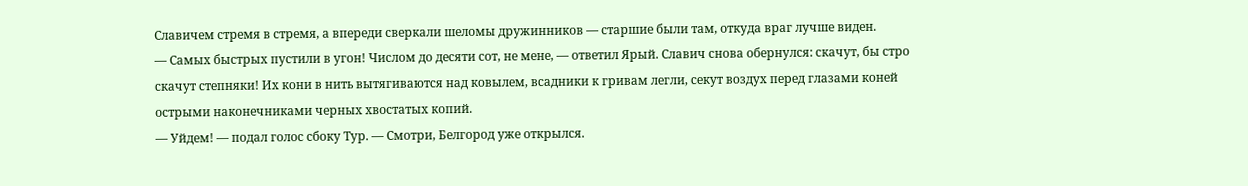Славичем стремя в стремя, а впереди сверкали шеломы дружинников — старшие были там, откуда враг лучше виден.
— Самых быстрых пустили в угон! Числом до десяти сот, не мене, — ответил Ярый. Славич снова обернулся: скачут, бы стро скачут степняки! Их кони в нить вытягиваются над ковылем, всадники к гривам легли, секут воздух перед глазами коней острыми наконечниками черных хвостатых копий.
— Уйдем! — подал голос сбоку Тур. — Смотри, Белгород уже открылся.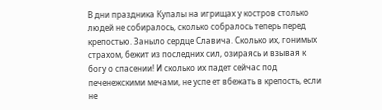В дни праздника Купалы на игрищах у костров столько людей не собиралось, сколько собралось теперь перед крепостью. Заныло сердце Славича. Сколько их, гонимых страхом, бежит из последних сил, озираясь и взывая к богу о спасении! И сколько их падет сейчас под печенежскими мечами, не успе ет вбежать в крепость, если не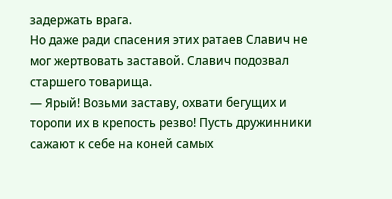задержать врага.
Но даже ради спасения этих ратаев Славич не мог жертвовать заставой. Славич подозвал старшего товарища.
— Ярый! Возьми заставу, охвати бегущих и торопи их в крепость резво! Пусть дружинники сажают к себе на коней самых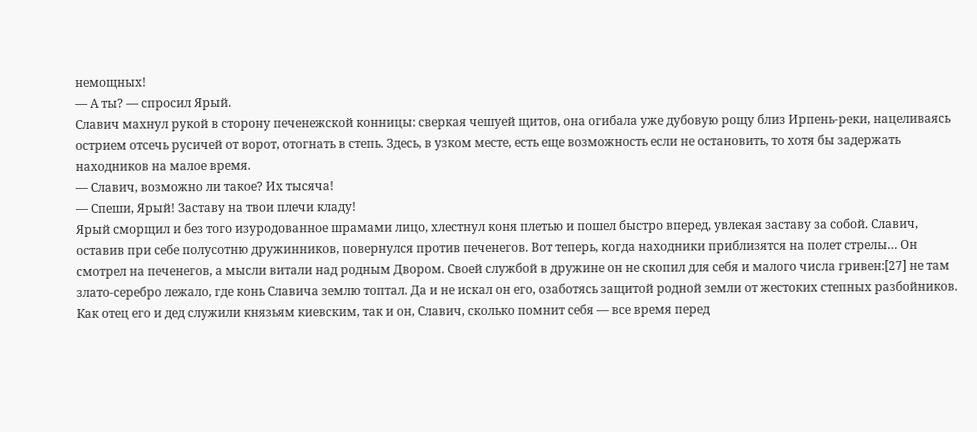немощных!
— А ты? — спросил Ярый.
Славич махнул рукой в сторону печенежской конницы: сверкая чешуей щитов, она огибала уже дубовую рощу близ Ирпень-реки, нацеливаясь острием отсечь русичей от ворот, отогнать в степь. Здесь, в узком месте, есть еще возможность если не остановить, то хотя бы задержать находников на малое время.
— Славич, возможно ли такое? Их тысяча!
— Спеши, Ярый! Заставу на твои плечи кладу!
Ярый сморщил и без того изуродованное шрамами лицо, хлестнул коня плетью и пошел быстро вперед, увлекая заставу за собой. Славич, оставив при себе полусотню дружинников, повернулся против печенегов. Вот теперь, когда находники приблизятся на полет стрелы… Он смотрел на печенегов, а мысли витали над родным Двором. Своей службой в дружине он не скопил для себя и малого числа гривен:[27] не там злато-серебро лежало, где конь Славича землю топтал. Да и не искал он его, озаботясь защитой родной земли от жестоких степных разбойников. Как отец его и дед служили князьям киевским, так и он, Славич, сколько помнит себя — все время перед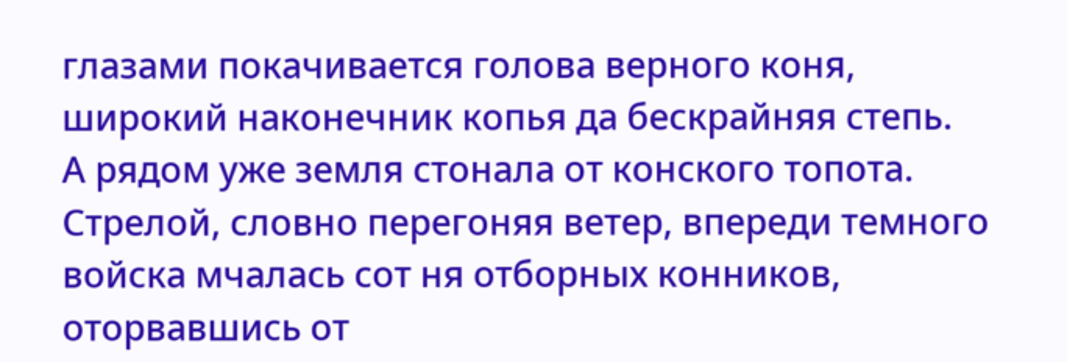глазами покачивается голова верного коня, широкий наконечник копья да бескрайняя степь.
А рядом уже земля стонала от конского топота. Стрелой, словно перегоняя ветер, впереди темного войска мчалась сот ня отборных конников, оторвавшись от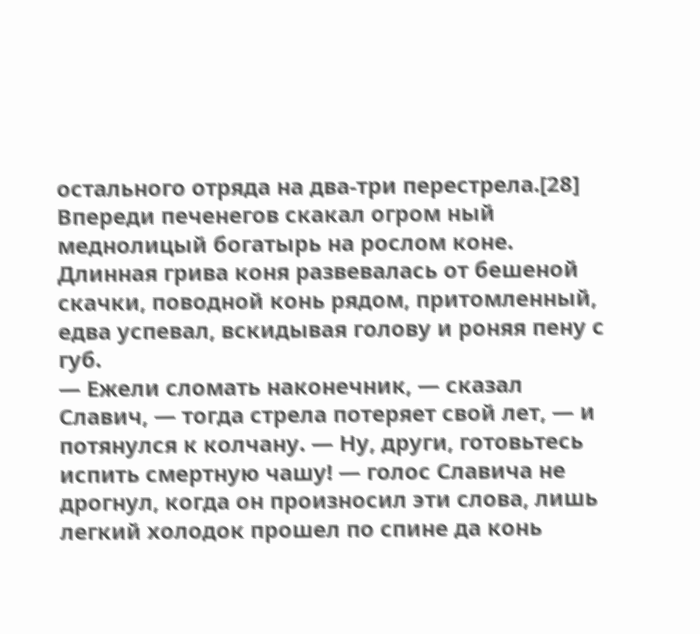остального отряда на два-три перестрела.[28] Впереди печенегов скакал огром ный меднолицый богатырь на рослом коне. Длинная грива коня развевалась от бешеной скачки, поводной конь рядом, притомленный, едва успевал, вскидывая голову и роняя пену с губ.
— Ежели сломать наконечник, — сказал Славич, — тогда стрела потеряет свой лет, — и потянулся к колчану. — Ну, други, готовьтесь испить смертную чашу! — голос Славича не дрогнул, когда он произносил эти слова, лишь легкий холодок прошел по спине да конь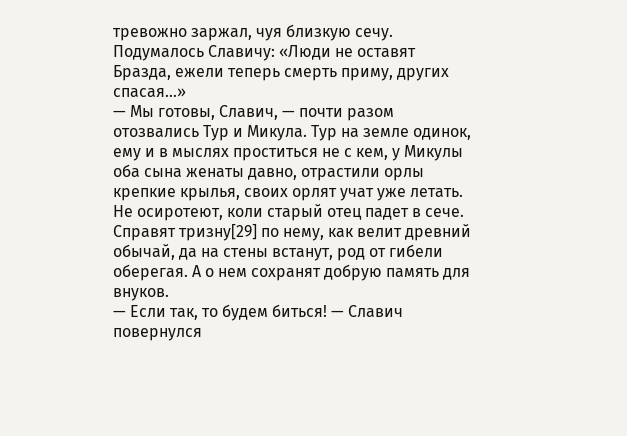тревожно заржал, чуя близкую сечу. Подумалось Славичу: «Люди не оставят Бразда, ежели теперь смерть приму, других спасая…»
— Мы готовы, Славич, — почти разом отозвались Тур и Микула. Тур на земле одинок, ему и в мыслях проститься не с кем, у Микулы оба сына женаты давно, отрастили орлы крепкие крылья, своих орлят учат уже летать. Не осиротеют, коли старый отец падет в сече. Справят тризну[29] по нему, как велит древний обычай, да на стены встанут, род от гибели оберегая. А о нем сохранят добрую память для внуков.
— Если так, то будем биться! — Славич повернулся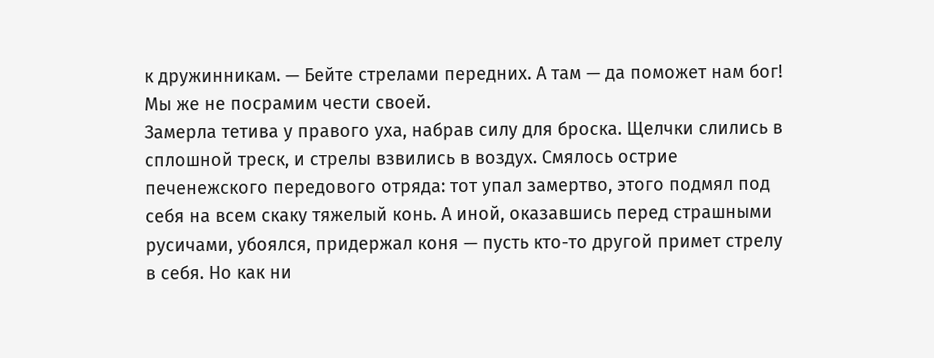к дружинникам. — Бейте стрелами передних. А там — да поможет нам бог! Мы же не посрамим чести своей.
Замерла тетива у правого уха, набрав силу для броска. Щелчки слились в сплошной треск, и стрелы взвились в воздух. Смялось острие печенежского передового отряда: тот упал замертво, этого подмял под себя на всем скаку тяжелый конь. А иной, оказавшись перед страшными русичами, убоялся, придержал коня — пусть кто-то другой примет стрелу в себя. Но как ни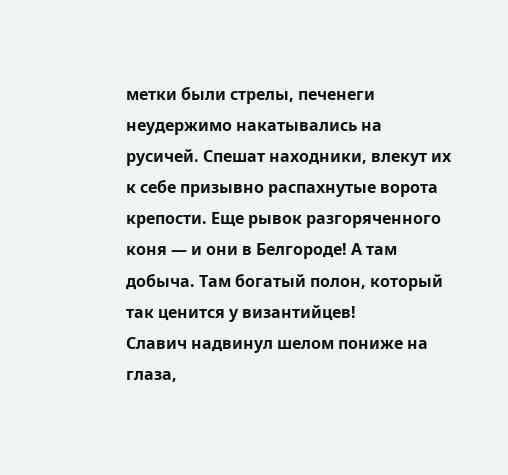метки были стрелы, печенеги неудержимо накатывались на русичей. Спешат находники, влекут их к себе призывно распахнутые ворота крепости. Еще рывок разгоряченного коня — и они в Белгороде! А там добыча. Там богатый полон, который так ценится у византийцев!
Славич надвинул шелом пониже на глаза,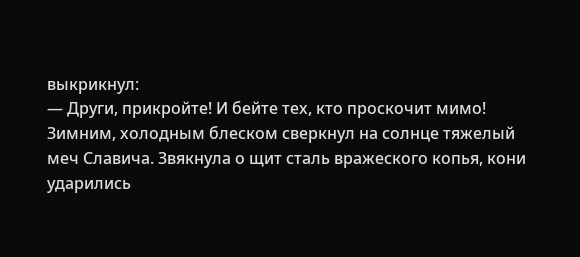выкрикнул:
— Други, прикройте! И бейте тех, кто проскочит мимо!
Зимним, холодным блеском сверкнул на солнце тяжелый меч Славича. Звякнула о щит сталь вражеского копья, кони ударились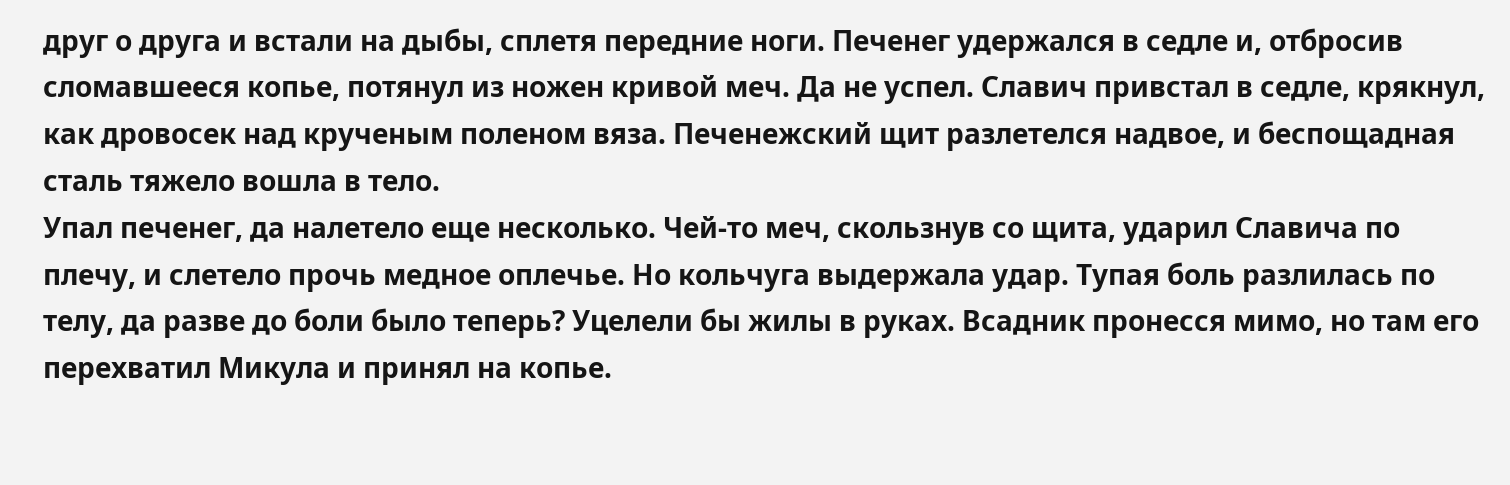друг о друга и встали на дыбы, сплетя передние ноги. Печенег удержался в седле и, отбросив сломавшееся копье, потянул из ножен кривой меч. Да не успел. Славич привстал в седле, крякнул, как дровосек над крученым поленом вяза. Печенежский щит разлетелся надвое, и беспощадная сталь тяжело вошла в тело.
Упал печенег, да налетело еще несколько. Чей-то меч, скользнув со щита, ударил Славича по плечу, и слетело прочь медное оплечье. Но кольчуга выдержала удар. Тупая боль разлилась по телу, да разве до боли было теперь? Уцелели бы жилы в руках. Всадник пронесся мимо, но там его перехватил Микула и принял на копье.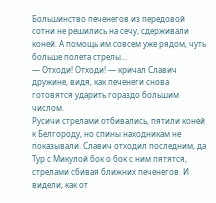Большинство печенегов из передовой сотни не решились на сечу, сдерживали коней. А помощь им совсем уже рядом, чуть больше полета стрелы…
— Отходи! Отходи! — кричал Славич дружине, видя, как печенеги снова готовятся ударить гораздо большим числом.
Русичи стрелами отбивались, пятили коней к Белгороду, но спины находникам не показывали. Славич отходил последним, да Тур с Микулой бок о бок с ним пятятся, стрелами сбивая ближних печенегов. И видели, как от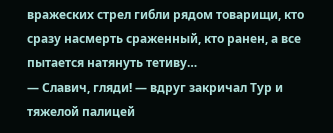вражеских стрел гибли рядом товарищи, кто сразу насмерть сраженный, кто ранен, а все пытается натянуть тетиву…
— Славич, гляди! — вдруг закричал Тур и тяжелой палицей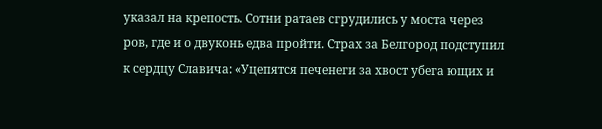указал на крепость. Сотни ратаев сгрудились у моста через ров, где и о двуконь едва пройти. Страх за Белгород подступил к сердцу Славича: «Уцепятся печенеги за хвост убега ющих и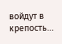войдут в крепость…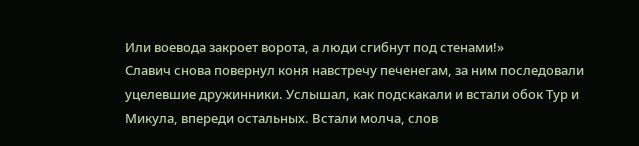Или воевода закроет ворота, а люди сгибнут под стенами!»
Славич снова повернул коня навстречу печенегам, за ним последовали уцелевшие дружинники. Услышал, как подскакали и встали обок Тур и Микула, впереди остальных. Встали молча, слов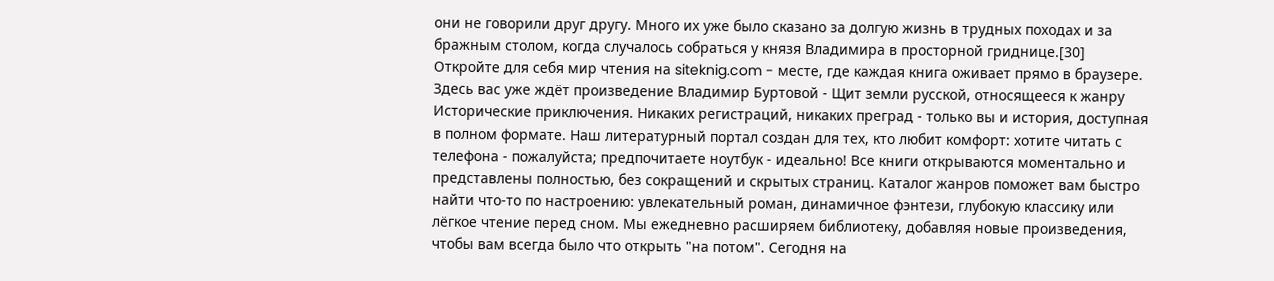они не говорили друг другу. Много их уже было сказано за долгую жизнь в трудных походах и за бражным столом, когда случалось собраться у князя Владимира в просторной гриднице.[30]
Откройте для себя мир чтения на siteknig.com - месте, где каждая книга оживает прямо в браузере. Здесь вас уже ждёт произведение Владимир Буртовой - Щит земли русской, относящееся к жанру Исторические приключения. Никаких регистраций, никаких преград - только вы и история, доступная в полном формате. Наш литературный портал создан для тех, кто любит комфорт: хотите читать с телефона - пожалуйста; предпочитаете ноутбук - идеально! Все книги открываются моментально и представлены полностью, без сокращений и скрытых страниц. Каталог жанров поможет вам быстро найти что-то по настроению: увлекательный роман, динамичное фэнтези, глубокую классику или лёгкое чтение перед сном. Мы ежедневно расширяем библиотеку, добавляя новые произведения, чтобы вам всегда было что открыть "на потом". Сегодня на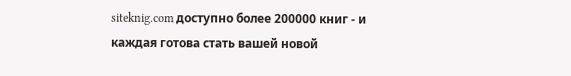siteknig.com доступно более 200000 книг - и каждая готова стать вашей новой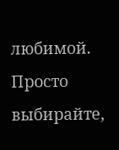любимой. Просто выбирайте,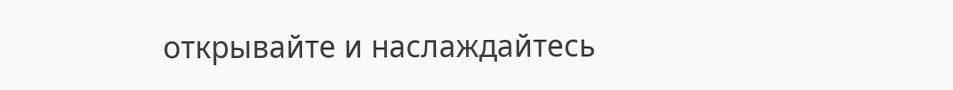открывайте и наслаждайтесь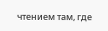чтением там, где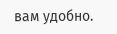вам удобно.